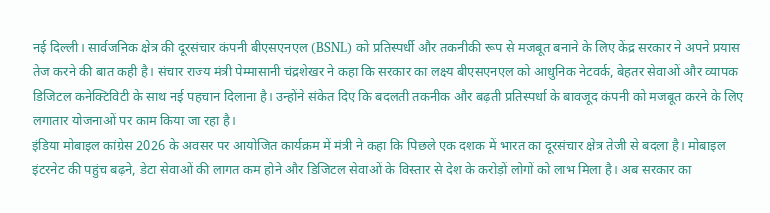नई दिल्ली। सार्वजनिक क्षेत्र की दूरसंचार कंपनी बीएसएनएल (BSNL) को प्रतिस्पर्धी और तकनीकी रूप से मजबूत बनाने के लिए केंद्र सरकार ने अपने प्रयास तेज करने की बात कही है। संचार राज्य मंत्री पेम्मासानी चंद्रशेखर ने कहा कि सरकार का लक्ष्य बीएसएनएल को आधुनिक नेटवर्क, बेहतर सेवाओं और व्यापक डिजिटल कनेक्टिविटी के साथ नई पहचान दिलाना है। उन्होंने संकेत दिए कि बदलती तकनीक और बढ़ती प्रतिस्पर्धा के बावजूद कंपनी को मजबूत करने के लिए लगातार योजनाओं पर काम किया जा रहा है।
इंडिया मोबाइल कांग्रेस 2026 के अवसर पर आयोजित कार्यक्रम में मंत्री ने कहा कि पिछले एक दशक में भारत का दूरसंचार क्षेत्र तेजी से बदला है। मोबाइल इंटरनेट की पहुंच बढ़ने, डेटा सेवाओं की लागत कम होने और डिजिटल सेवाओं के विस्तार से देश के करोड़ों लोगों को लाभ मिला है। अब सरकार का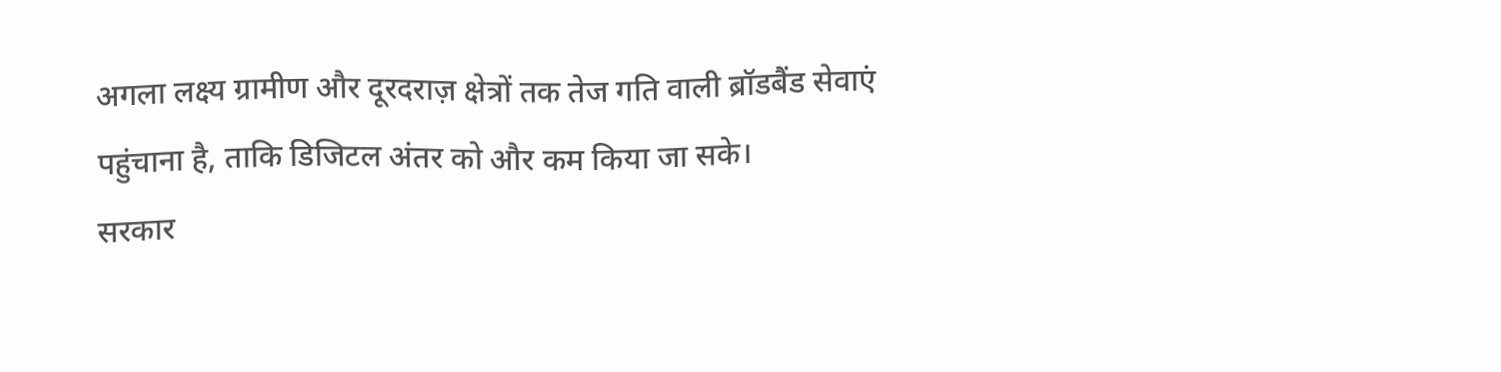अगला लक्ष्य ग्रामीण और दूरदराज़ क्षेत्रों तक तेज गति वाली ब्रॉडबैंड सेवाएं पहुंचाना है, ताकि डिजिटल अंतर को और कम किया जा सके।
सरकार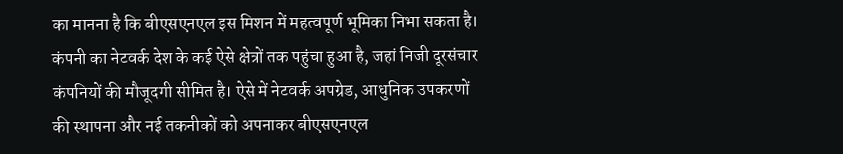का मानना है कि बीएसएनएल इस मिशन में महत्वपूर्ण भूमिका निभा सकता है। कंपनी का नेटवर्क देश के कई ऐसे क्षेत्रों तक पहुंचा हुआ है, जहां निजी दूरसंचार कंपनियों की मौजूदगी सीमित है। ऐसे में नेटवर्क अपग्रेड, आधुनिक उपकरणों की स्थापना और नई तकनीकों को अपनाकर बीएसएनएल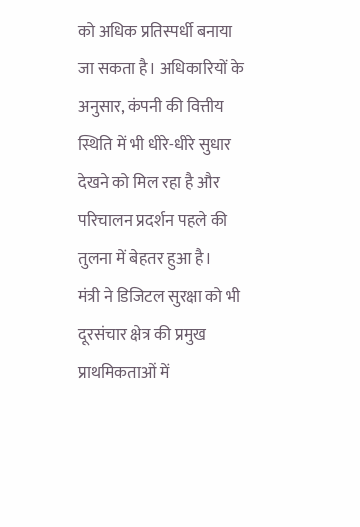को अधिक प्रतिस्पर्धी बनाया जा सकता है। अधिकारियों के अनुसार, कंपनी की वित्तीय स्थिति में भी धीरे-धीरे सुधार देखने को मिल रहा है और परिचालन प्रदर्शन पहले की तुलना में बेहतर हुआ है।
मंत्री ने डिजिटल सुरक्षा को भी दूरसंचार क्षेत्र की प्रमुख प्राथमिकताओं में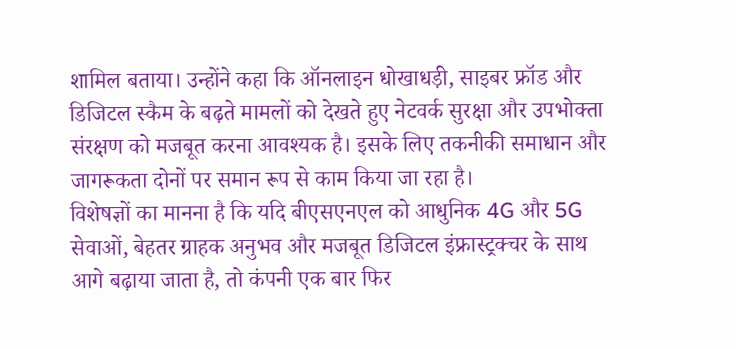शामिल बताया। उन्होंने कहा कि ऑनलाइन धोखाधड़ी, साइबर फ्रॉड और डिजिटल स्कैम के बढ़ते मामलों को देखते हुए नेटवर्क सुरक्षा और उपभोक्ता संरक्षण को मजबूत करना आवश्यक है। इसके लिए तकनीकी समाधान और जागरूकता दोनों पर समान रूप से काम किया जा रहा है।
विशेषज्ञों का मानना है कि यदि बीएसएनएल को आधुनिक 4G और 5G सेवाओं, बेहतर ग्राहक अनुभव और मजबूत डिजिटल इंफ्रास्ट्रक्चर के साथ आगे बढ़ाया जाता है, तो कंपनी एक बार फिर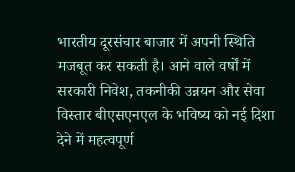भारतीय दूरसंचार बाजार में अपनी स्थिति मजबूत कर सकती है। आने वाले वर्षों में सरकारी निवेश, तकनीकी उन्नयन और सेवा विस्तार बीएसएनएल के भविष्य को नई दिशा देने में महत्वपूर्ण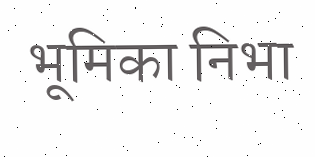भूमिका निभा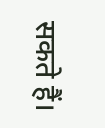सकते हैं।